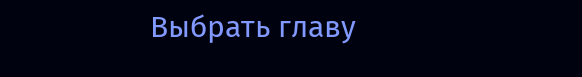Выбрать главу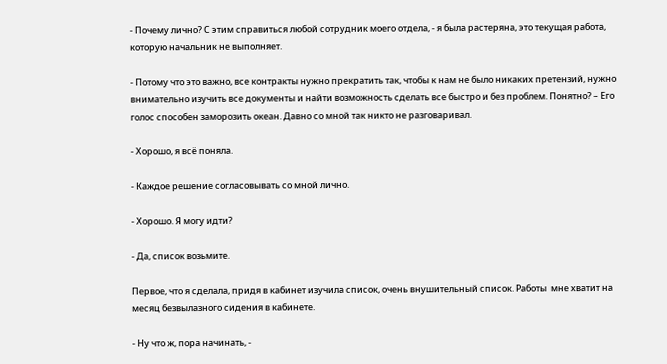- Почему лично? С этим справиться любой сотрудник моего отдела, - я была растеряна, это текущая работа, которую начальник не выполняет.

- Потому что это важно, все контракты нужно прекратить так, чтобы к нам не было никаких претензий, нужно внимательно изучить все документы и найти возможность сделать все быстро и без проблем. Понятно? – Его голос способен заморозить океан. Давно со мной так никто не разговаривал.

- Хорошо, я всё поняла.

- Каждое решение согласовывать со мной лично.

- Хорошо. Я могу идти?

- Да, список возьмите.

Первое, что я сделала, придя в кабинет изучила список, очень внушительный список. Работы  мне хватит на месяц безвылазного сидения в кабинете.

- Ну что ж, пора начинать, -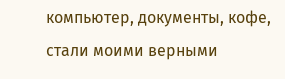компьютер, документы, кофе, стали моими верными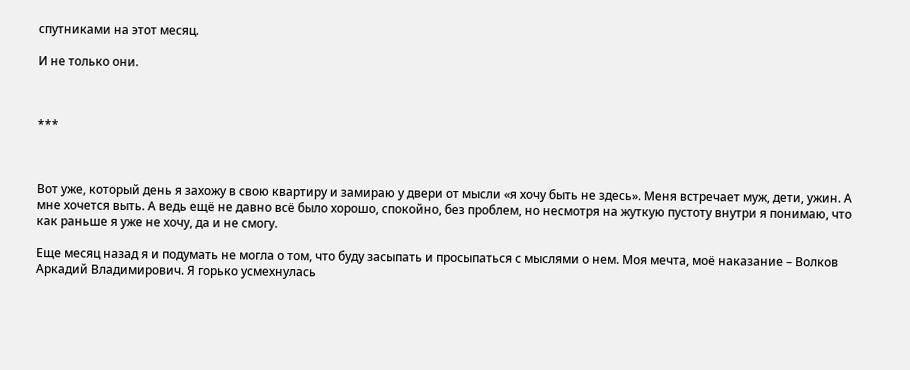спутниками на этот месяц.

И не только они.



***



Вот уже, который день я захожу в свою квартиру и замираю у двери от мысли «я хочу быть не здесь». Меня встречает муж, дети, ужин. А мне хочется выть. А ведь ещё не давно всё было хорошо, спокойно, без проблем, но несмотря на жуткую пустоту внутри я понимаю, что как раньше я уже не хочу, да и не смогу.

Еще месяц назад я и подумать не могла о том, что буду засыпать и просыпаться с мыслями о нем. Моя мечта, моё наказание – Волков Аркадий Владимирович. Я горько усмехнулась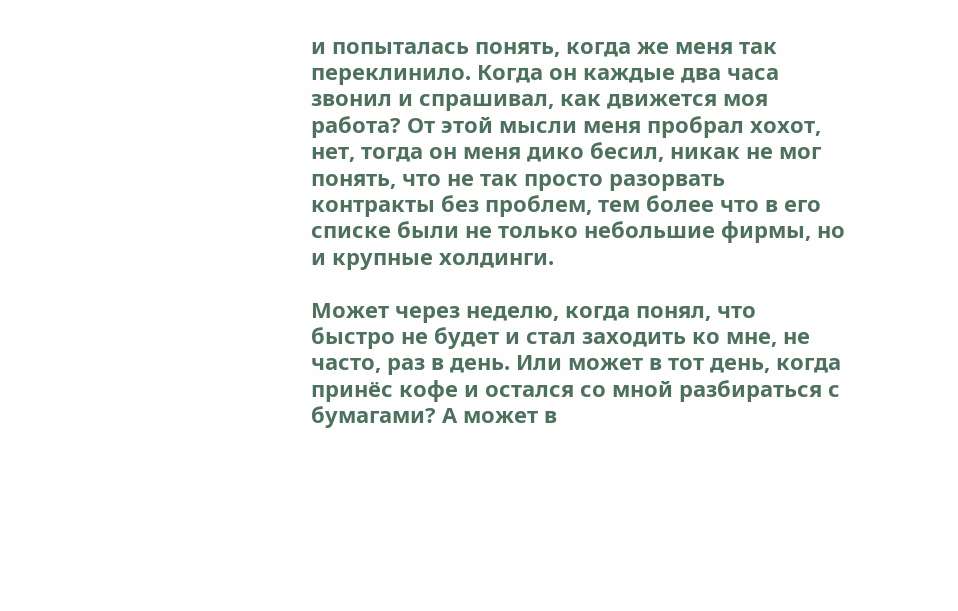и попыталась понять, когда же меня так переклинило. Когда он каждые два часа звонил и спрашивал, как движется моя работа? От этой мысли меня пробрал хохот, нет, тогда он меня дико бесил, никак не мог понять, что не так просто разорвать контракты без проблем, тем более что в его списке были не только небольшие фирмы, но и крупные холдинги.

Может через неделю, когда понял, что быстро не будет и стал заходить ко мне, не часто, раз в день. Или может в тот день, когда принёс кофе и остался со мной разбираться с бумагами? А может в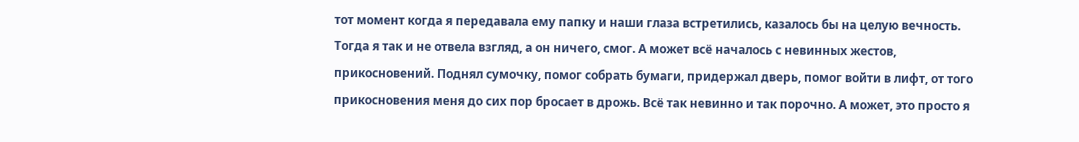тот момент когда я передавала ему папку и наши глаза встретились, казалось бы на целую вечность. Тогда я так и не отвела взгляд, а он ничего, смог. А может всё началось с невинных жестов, прикосновений. Поднял сумочку, помог собрать бумаги, придержал дверь, помог войти в лифт, от того прикосновения меня до сих пор бросает в дрожь. Всё так невинно и так порочно. А может, это просто я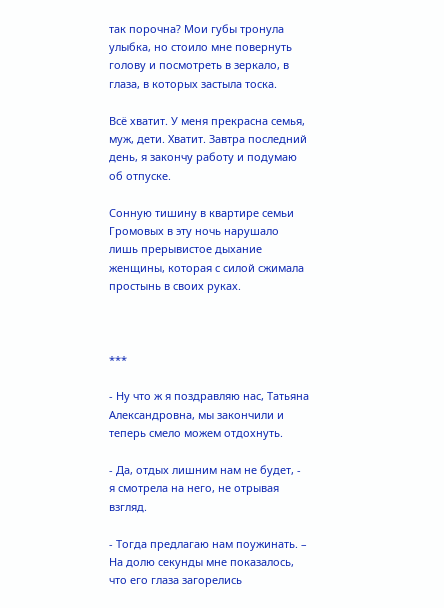так порочна? Мои губы тронула улыбка, но стоило мне повернуть голову и посмотреть в зеркало, в глаза, в которых застыла тоска.

Всё хватит. У меня прекрасна семья, муж, дети. Хватит. Завтра последний день, я закончу работу и подумаю об отпуске.

Сонную тишину в квартире семьи Громовых в эту ночь нарушало лишь прерывистое дыхание женщины, которая с силой сжимала простынь в своих руках.



***

- Ну что ж я поздравляю нас, Татьяна Александровна, мы закончили и теперь смело можем отдохнуть.

- Да, отдых лишним нам не будет, - я смотрела на него, не отрывая взгляд.

- Тогда предлагаю нам поужинать. – На долю секунды мне показалось, что его глаза загорелись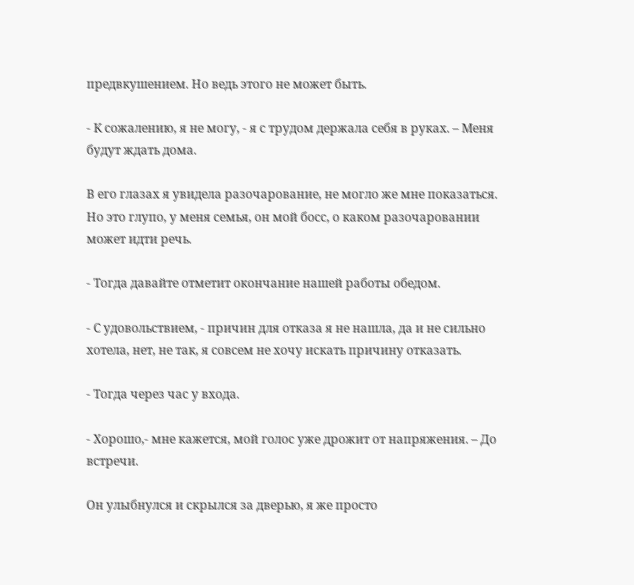предвкушением. Но ведь этого не может быть.

- К сожалению, я не могу, - я с трудом держала себя в руках. – Меня будут ждать дома.

В его глазах я увидела разочарование, не могло же мне показаться. Но это глупо, у меня семья, он мой босс, о каком разочаровании может идти речь.

- Тогда давайте отметит окончание нашей работы обедом.

- С удовольствием, - причин для отказа я не нашла, да и не сильно хотела, нет, не так, я совсем не хочу искать причину отказать.

- Тогда через час у входа.

- Хорошо,- мне кажется, мой голос уже дрожит от напряжения. – До встречи.

Он улыбнулся и скрылся за дверью, я же просто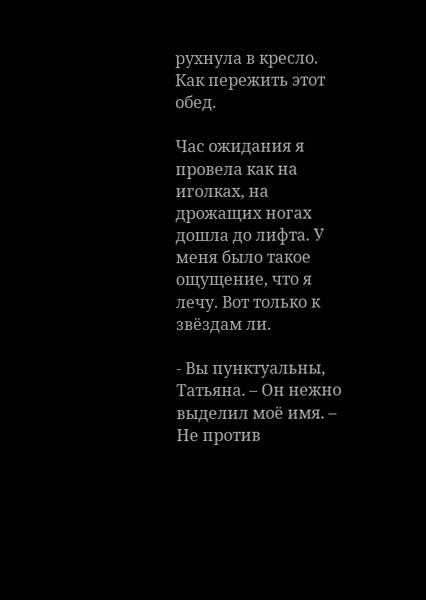рухнула в кресло. Как пережить этот обед.

Час ожидания я провела как на иголках, на дрожащих ногах дошла до лифта. У меня было такое ощущение, что я лечу. Вот только к звёздам ли.

- Вы пунктуальны, Татьяна. – Он нежно выделил моё имя. – Не против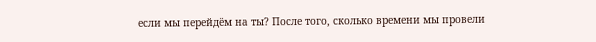если мы перейдём на ты? После того, сколько времени мы провели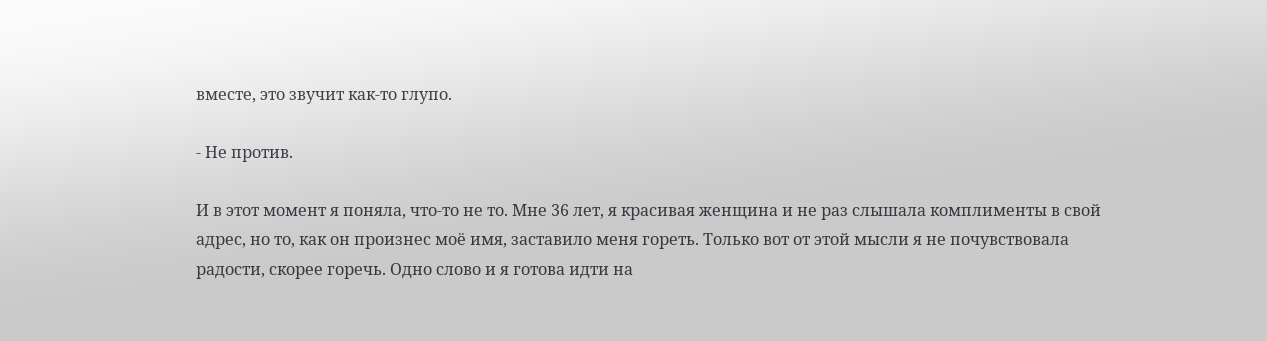вместе, это звучит как-то глупо.

- Не против.

И в этот момент я поняла, что-то не то. Мне 36 лет, я красивая женщина и не раз слышала комплименты в свой адрес, но то, как он произнес моё имя, заставило меня гореть. Только вот от этой мысли я не почувствовала радости, скорее горечь. Одно слово и я готова идти на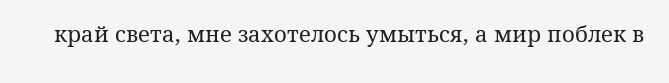край света, мне захотелось умыться, а мир поблек в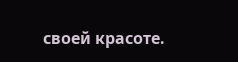своей красоте.